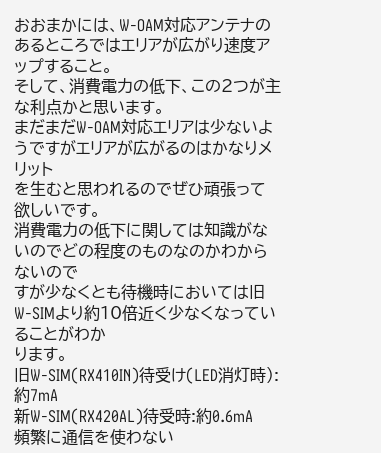おおまかには、W-OAM対応アンテナのあるところではエリアが広がり速度アップすること。
そして、消費電力の低下、この2つが主な利点かと思います。
まだまだW-OAM対応エリアは少ないようですがエリアが広がるのはかなりメリット
を生むと思われるのでぜひ頑張って欲しいです。
消費電力の低下に関しては知識がないのでどの程度のものなのかわからないので
すが少なくとも待機時においては旧W-SIMより約10倍近く少なくなっていることがわか
ります。
旧W-SIM(RX410IN)待受け(LED消灯時):約7mA
新W-SIM(RX420AL)待受時:約0.6mA
頻繁に通信を使わない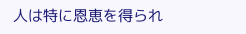人は特に恩恵を得られ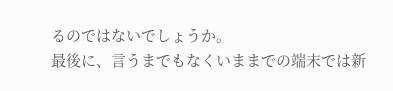るのではないでしょうか。
最後に、言うまでもなくいままでの端末では新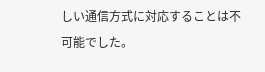しい通信方式に対応することは不
可能でした。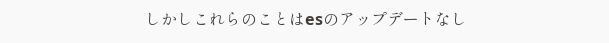しかしこれらのことはesのアップデートなし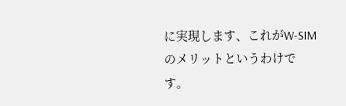に実現します、これがW-SIM
のメリットというわけです。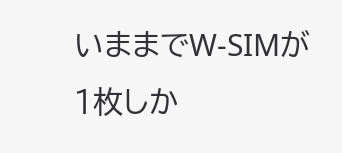いままでW-SIMが1枚しか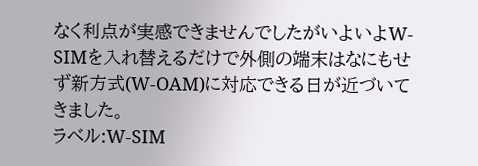なく利点が実感できませんでしたがいよいよW-SIMを入れ替えるだけで外側の端末はなにもせず新方式(W-OAM)に対応できる日が近づいてきました。
ラベル:W-SIM